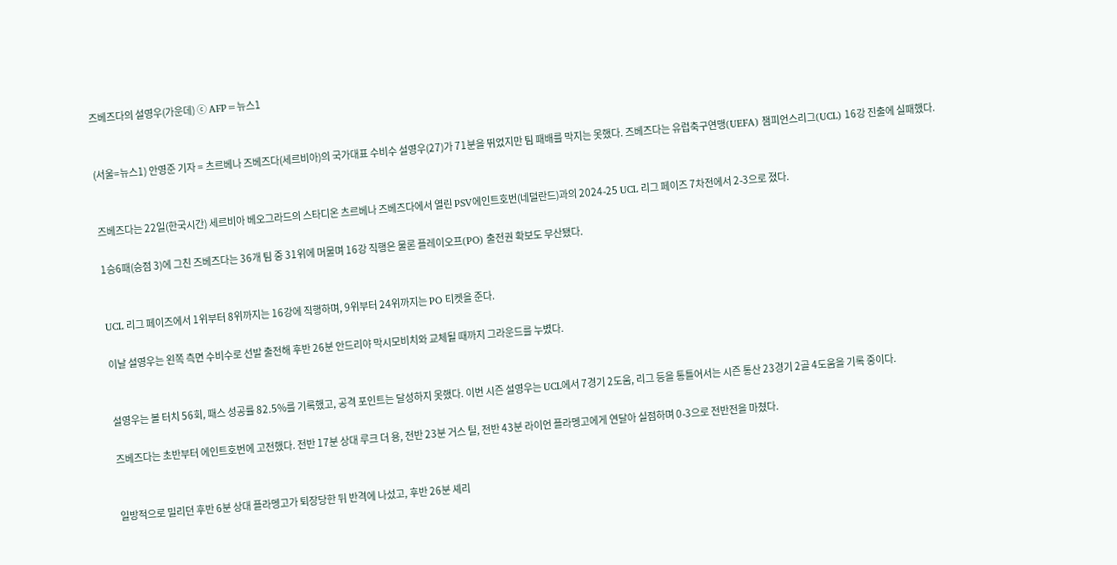즈베즈다의 설영우(가운데) ⓒ AFP=뉴스1


(서울=뉴스1) 안영준 기자 = 츠르베나 즈베즈다(세르비아)의 국가대표 수비수 설영우(27)가 71분을 뛰었지만 팀 패배를 막지는 못했다. 즈베즈다는 유럽축구연맹(UEFA) 챔피언스리그(UCL) 16강 진출에 실패했다.


즈베즈다는 22일(한국시간) 세르비아 베오그라드의 스타디온 츠르베나 즈베즈다에서 열린 PSV에인트호번(네덜란드)과의 2024-25 UCL 리그 페이즈 7차전에서 2-3으로 졌다.

1승6패(승점 3)에 그친 즈베즈다는 36개 팀 중 31위에 머물며 16강 직행은 물론 플레이오프(PO) 출전권 확보도 무산됐다.


UCL 리그 페이즈에서 1위부터 8위까지는 16강에 직행하며, 9위부터 24위까지는 PO 티켓을 준다.

이날 설영우는 왼쪽 측면 수비수로 선발 출전해 후반 26분 안드리야 막시모비치와 교체될 때까지 그라운드를 누볐다.


설영우는 볼 터치 56회, 패스 성공률 82.5%를 기록했고, 공격 포인트는 달성하지 못했다. 이번 시즌 설영우는 UCL에서 7경기 2도움, 리그 등을 통틀어서는 시즌 통산 23경기 2골 4도움을 기록 중이다.

즈베즈다는 초반부터 에인트호번에 고전했다. 전반 17분 상대 루크 더 용, 전반 23분 거스 틸, 전반 43분 라이언 플라멩고에게 연달아 실점하며 0-3으로 전반전을 마쳤다.


일방적으로 밀리던 후반 6분 상대 플라멩고가 퇴장당한 뒤 반격에 나섰고, 후반 26분 셰리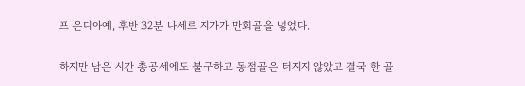프 은디아예, 후반 32분 나세르 지가가 만회골을 넣었다.

하지만 남은 시간 총공세에도 불구하고 동점골은 터지지 않았고 결국 한 골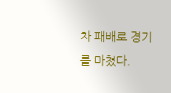차 패배로 경기를 마쳤다.